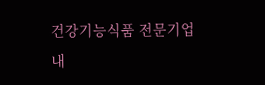건강기능식품 전문기업 내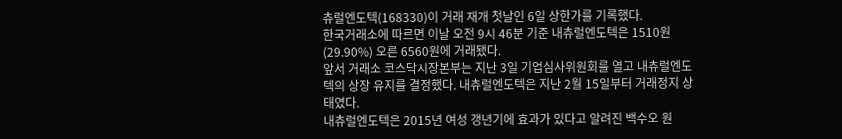츄럴엔도텍(168330)이 거래 재개 첫날인 6일 상한가를 기록했다.
한국거래소에 따르면 이날 오전 9시 46분 기준 내츄럴엔도텍은 1510원(29.90%) 오른 6560원에 거래됐다.
앞서 거래소 코스닥시장본부는 지난 3일 기업심사위원회를 열고 내츄럴엔도텍의 상장 유지를 결정했다. 내츄럴엔도텍은 지난 2월 15일부터 거래정지 상태였다.
내츄럴엔도텍은 2015년 여성 갱년기에 효과가 있다고 알려진 백수오 원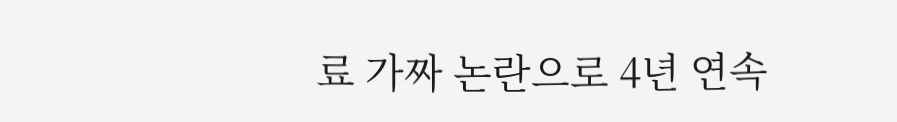료 가짜 논란으로 4년 연속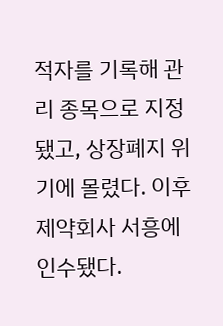적자를 기록해 관리 종목으로 지정됐고, 상장폐지 위기에 몰렸다. 이후 제약회사 서흥에 인수됐다.